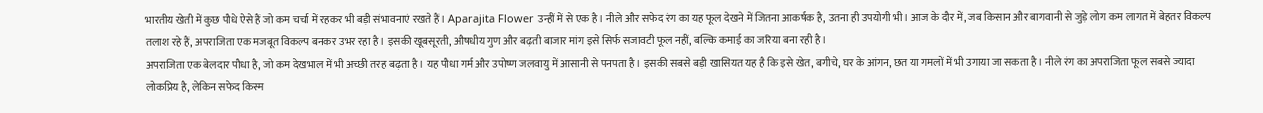भारतीय खेती में कुछ पौधे ऐसे हैं जो कम चर्चा में रहकर भी बड़ी संभावनाएं रखते हैं। Aparajita Flower उन्हीं में से एक है। नीले और सफेद रंग का यह फूल देखने में जितना आकर्षक है, उतना ही उपयोगी भी। आज के दौर में, जब किसान और बागवानी से जुड़े लोग कम लागत में बेहतर विकल्प तलाश रहे हैं, अपराजिता एक मजबूत विकल्प बनकर उभर रहा है। इसकी खूबसूरती, औषधीय गुण और बढ़ती बाजार मांग इसे सिर्फ सजावटी फूल नहीं, बल्कि कमाई का जरिया बना रही है।
अपराजिता एक बेलदार पौधा है, जो कम देखभाल में भी अच्छी तरह बढ़ता है। यह पौधा गर्म और उपोष्ण जलवायु में आसानी से पनपता है। इसकी सबसे बड़ी खासियत यह है कि इसे खेत, बगीचे, घर के आंगन, छत या गमलों में भी उगाया जा सकता है। नीले रंग का अपराजिता फूल सबसे ज्यादा लोकप्रिय है, लेकिन सफेद किस्म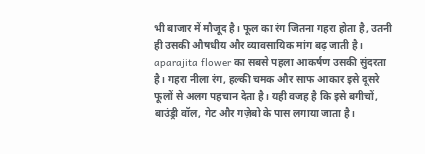भी बाजार में मौजूद है। फूल का रंग जितना गहरा होता है, उतनी ही उसकी औषधीय और व्यावसायिक मांग बढ़ जाती है।
aparajita flower का सबसे पहला आकर्षण उसकी सुंदरता है। गहरा नीला रंग, हल्की चमक और साफ आकार इसे दूसरे फूलों से अलग पहचान देता है। यही वजह है कि इसे बगीचों, बाउंड्री वॉल, गेट और गज़ेबो के पास लगाया जाता है।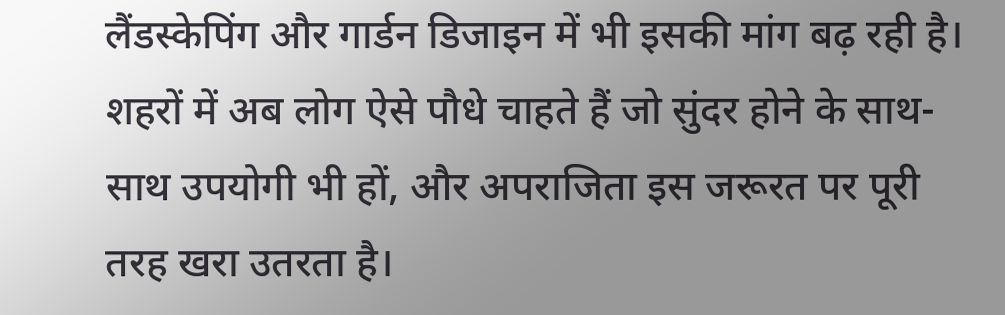लैंडस्केपिंग और गार्डन डिजाइन में भी इसकी मांग बढ़ रही है। शहरों में अब लोग ऐसे पौधे चाहते हैं जो सुंदर होने के साथ-साथ उपयोगी भी हों, और अपराजिता इस जरूरत पर पूरी तरह खरा उतरता है।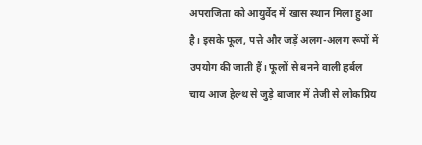अपराजिता को आयुर्वेद में खास स्थान मिला हुआ है। इसके फूल, पत्ते और जड़ें अलग-अलग रूपों में उपयोग की जाती हैं। फूलों से बनने वाली हर्बल चाय आज हेल्थ से जुड़े बाजार में तेजी से लोकप्रिय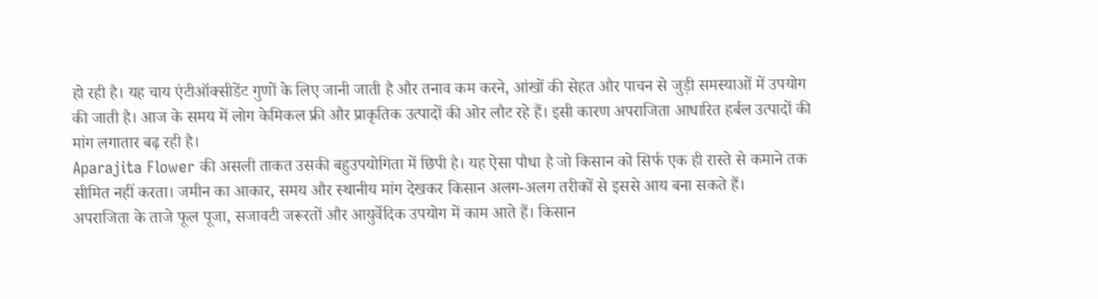हो रही है। यह चाय एंटीऑक्सीडेंट गुणों के लिए जानी जाती है और तनाव कम करने, आंखों की सेहत और पाचन से जुड़ी समस्याओं में उपयोग की जाती है। आज के समय में लोग केमिकल फ्री और प्राकृतिक उत्पादों की ओर लौट रहे हैं। इसी कारण अपराजिता आधारित हर्बल उत्पादों की मांग लगातार बढ़ रही है।
Aparajita Flower की असली ताकत उसकी बहुउपयोगिता में छिपी है। यह ऐसा पौधा है जो किसान को सिर्फ एक ही रास्ते से कमाने तक सीमित नहीं करता। जमीन का आकार, समय और स्थानीय मांग देखकर किसान अलग-अलग तरीकों से इससे आय बना सकते हैं।
अपराजिता के ताजे फूल पूजा, सजावटी जरूरतों और आयुर्वेदिक उपयोग में काम आते हैं। किसान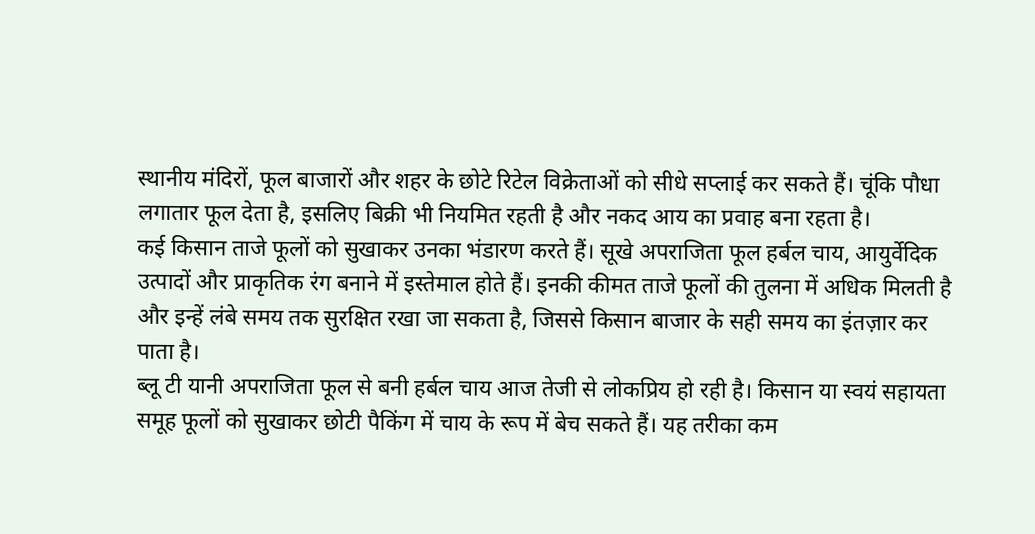स्थानीय मंदिरों, फूल बाजारों और शहर के छोटे रिटेल विक्रेताओं को सीधे सप्लाई कर सकते हैं। चूंकि पौधा लगातार फूल देता है, इसलिए बिक्री भी नियमित रहती है और नकद आय का प्रवाह बना रहता है।
कई किसान ताजे फूलों को सुखाकर उनका भंडारण करते हैं। सूखे अपराजिता फूल हर्बल चाय, आयुर्वेदिक उत्पादों और प्राकृतिक रंग बनाने में इस्तेमाल होते हैं। इनकी कीमत ताजे फूलों की तुलना में अधिक मिलती है और इन्हें लंबे समय तक सुरक्षित रखा जा सकता है, जिससे किसान बाजार के सही समय का इंतज़ार कर पाता है।
ब्लू टी यानी अपराजिता फूल से बनी हर्बल चाय आज तेजी से लोकप्रिय हो रही है। किसान या स्वयं सहायता समूह फूलों को सुखाकर छोटी पैकिंग में चाय के रूप में बेच सकते हैं। यह तरीका कम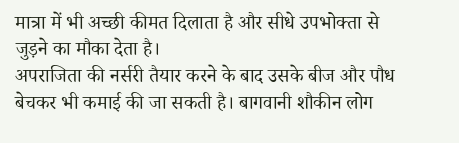मात्रा में भी अच्छी कीमत दिलाता है और सीधे उपभोक्ता से जुड़ने का मौका देता है।
अपराजिता की नर्सरी तैयार करने के बाद उसके बीज और पौध बेचकर भी कमाई की जा सकती है। बागवानी शौकीन लोग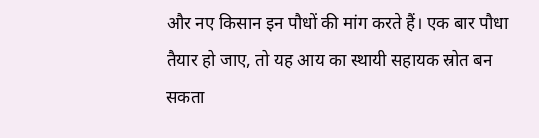और नए किसान इन पौधों की मांग करते हैं। एक बार पौधा तैयार हो जाए, तो यह आय का स्थायी सहायक स्रोत बन सकता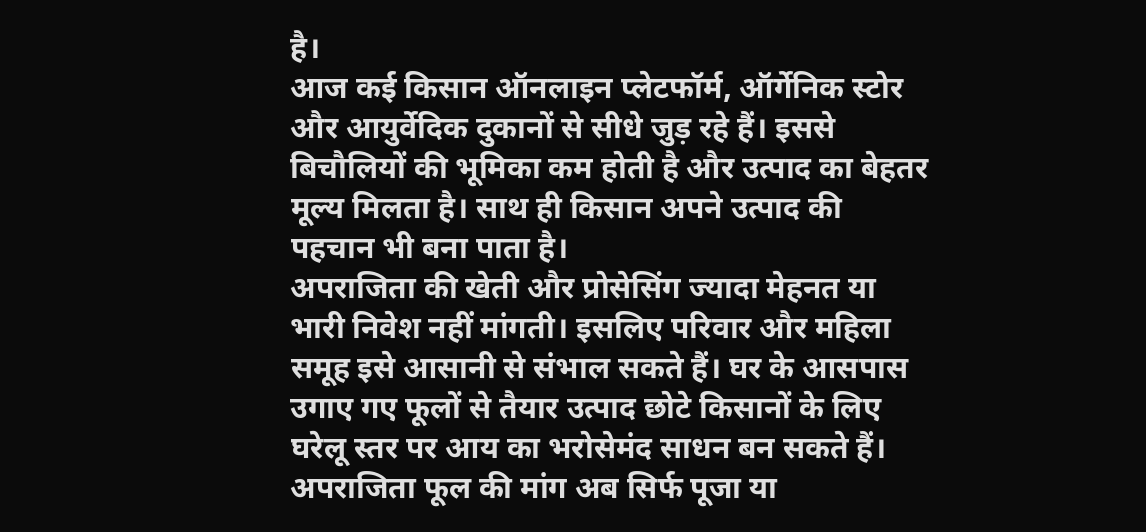है।
आज कई किसान ऑनलाइन प्लेटफॉर्म, ऑर्गेनिक स्टोर और आयुर्वेदिक दुकानों से सीधे जुड़ रहे हैं। इससे बिचौलियों की भूमिका कम होती है और उत्पाद का बेहतर मूल्य मिलता है। साथ ही किसान अपने उत्पाद की पहचान भी बना पाता है।
अपराजिता की खेती और प्रोसेसिंग ज्यादा मेहनत या भारी निवेश नहीं मांगती। इसलिए परिवार और महिला समूह इसे आसानी से संभाल सकते हैं। घर के आसपास उगाए गए फूलों से तैयार उत्पाद छोटे किसानों के लिए घरेलू स्तर पर आय का भरोसेमंद साधन बन सकते हैं।
अपराजिता फूल की मांग अब सिर्फ पूजा या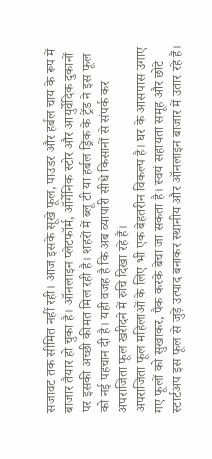सजावट तक सीमित नहीं रही। आज इसके सूखे फूल, पाउडर और हर्बल चाय के रूप में बाजार तैयार हो चुका है। ऑनलाइन प्लेटफॉर्म, ऑर्गेनिक स्टोर और आयुर्वेदिक दुकानों पर इसकी अच्छी कीमत मिल रही है। शहरों में ब्लू टी या हर्बल ड्रिंक के ट्रेंड ने इस फूल को नई पहचान दी है। यही वजह है कि अब व्यापारी सीधे किसानों से संपर्क कर अपराजिता फूल खरीदने में रुचि दिखा रहे हैं।
अपराजिता फूल महिलाओं के लिए भी एक बेहतरीन विकल्प है। घर के आसपास उगाए गए फूलों को सुखाकर, पैक करके बेचा जा सकता है। स्वयं सहायता समूह और छोटे स्टार्टअप इस फूल से जुड़े उत्पाद बनाकर स्थानीय और ऑनलाइन बाजार में उतार रहे हैं।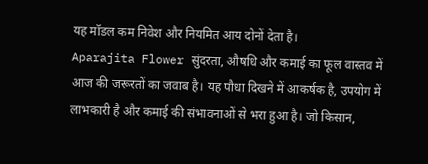यह मॉडल कम निवेश और नियमित आय दोनों देता है।
Aparajita Flower सुंदरता, औषधि और कमाई का फूल वास्तव में आज की जरूरतों का जवाब है। यह पौधा दिखने में आकर्षक है, उपयोग में लाभकारी है और कमाई की संभावनाओं से भरा हुआ है। जो किसान,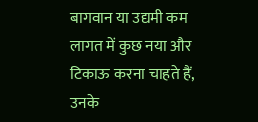बागवान या उद्यमी कम लागत में कुछ नया और टिकाऊ करना चाहते हैं, उनके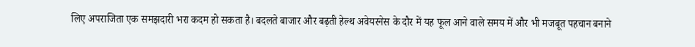लिए अपराजिता एक समझदारी भरा कदम हो सकता है। बदलते बाजार और बढ़ती हेल्थ अवेयरनेस के दौर में यह फूल आने वाले समय में और भी मजबूत पहचान बनाने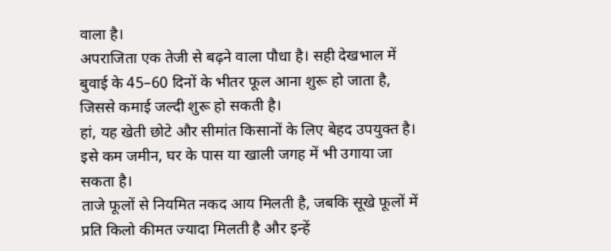वाला है।
अपराजिता एक तेजी से बढ़ने वाला पौधा है। सही देखभाल में बुवाई के 45–60 दिनों के भीतर फूल आना शुरू हो जाता है, जिससे कमाई जल्दी शुरू हो सकती है।
हां, यह खेती छोटे और सीमांत किसानों के लिए बेहद उपयुक्त है। इसे कम जमीन, घर के पास या खाली जगह में भी उगाया जा सकता है।
ताजे फूलों से नियमित नकद आय मिलती है, जबकि सूखे फूलों में प्रति किलो कीमत ज्यादा मिलती है और इन्हें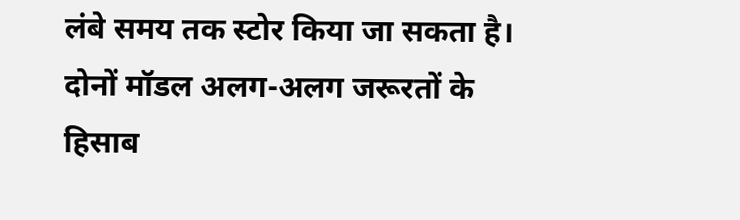लंबे समय तक स्टोर किया जा सकता है। दोनों मॉडल अलग-अलग जरूरतों के हिसाब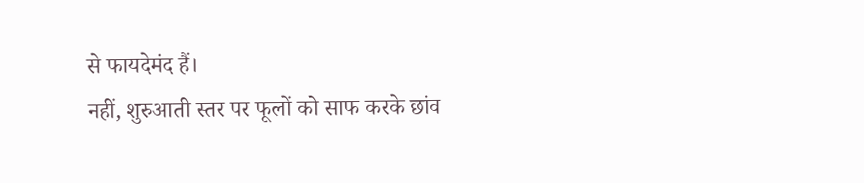से फायदेमंद हैं।
नहीं, शुरुआती स्तर पर फूलों को साफ करके छांव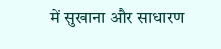में सुखाना और साधारण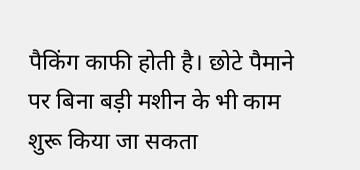पैकिंग काफी होती है। छोटे पैमाने पर बिना बड़ी मशीन के भी काम शुरू किया जा सकता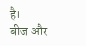है।
बीज और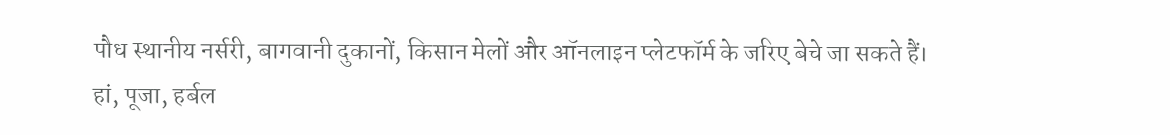पौध स्थानीय नर्सरी, बागवानी दुकानों, किसान मेलों और ऑनलाइन प्लेटफॉर्म के जरिए बेचे जा सकते हैं।
हां, पूजा, हर्बल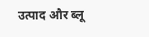उत्पाद और ब्लू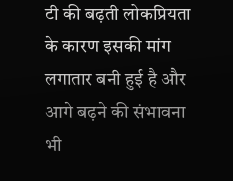टी की बढ़ती लोकप्रियता के कारण इसकी मांग लगातार बनी हुई है और आगे बढ़ने की संभावना भी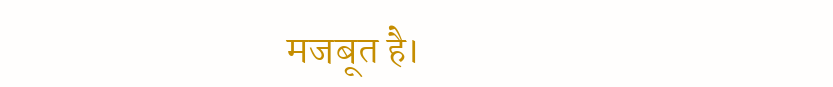मजबूत है।